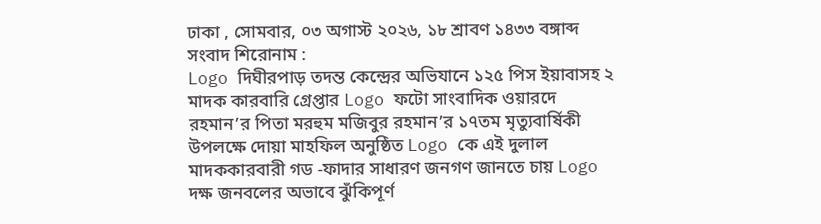ঢাকা , সোমবার, ০৩ অগাস্ট ২০২৬, ১৮ শ্রাবণ ১৪৩৩ বঙ্গাব্দ
সংবাদ শিরোনাম :
Logo দিঘীরপাড় তদন্ত কেন্দ্রের অভিযানে ১২৫ পিস ইয়াবাসহ ২ মাদক কারবারি গ্রেপ্তার Logo ফটো সাংবাদিক ওয়ারদে রহমান’র পিতা মরহুম মজিবুর রহমান’র ১৭তম মৃত্যুবার্ষিকী উপলক্ষে দোয়া মাহফিল অনুষ্ঠিত Logo কে এই দুলাল মাদককারবারী গড -ফাদার সাধারণ জনগণ জানতে চায় Logo দক্ষ জনবলের অভাবে ঝুঁকিপূর্ণ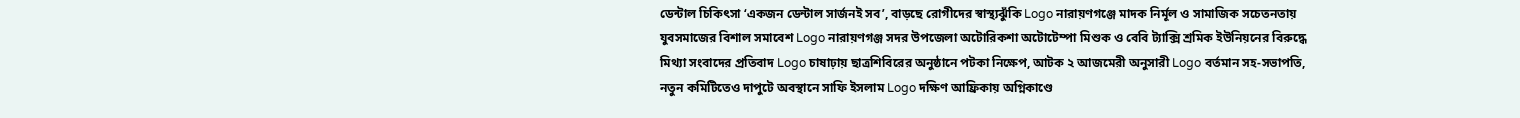ডেন্টাল চিকিৎসা ‘একজন ডেন্টাল সার্জনই সব’, বাড়ছে রোগীদের স্বাস্থ্যঝুঁকি Logo নারায়ণগঞ্জে মাদক নির্মূল ও সামাজিক সচেতনতায় যুবসমাজের বিশাল সমাবেশ Logo নারায়ণগঞ্জ সদর উপজেলা অটোরিকশা অটোটেম্পা মিশুক ও বেবি ট্যাক্সি শ্রমিক ইউনিয়নের বিরুদ্ধে মিথ্যা সংবাদের প্রতিবাদ Logo চাষাঢ়ায় ছাত্রশিবিরের অনুষ্ঠানে পটকা নিক্ষেপ, আটক ২ আজমেরী অনুসারী Logo বর্তমান সহ-সভাপতি, নতুন কমিটিতেও দাপুটে অবস্থানে সাফি ইসলাম Logo দক্ষিণ আফ্রিকায় অগ্নিকাণ্ডে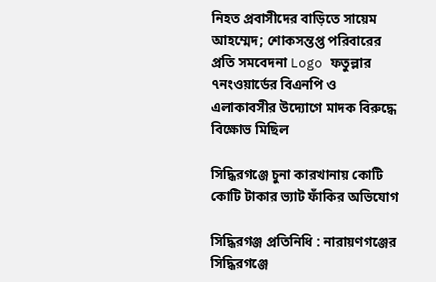নিহত প্রবাসীদের বাড়িতে সায়েম আহম্মেদ; শোকসন্তপ্ত পরিবারের প্রতি সমবেদনা Logo ফতুল্লার ৭নংওয়ার্ডের বিএনপি ও এলাকাবসীর উদ্যোগে মাদক বিরুদ্ধে বিক্ষোভ মিছিল

সিদ্ধিরগঞ্জে চুনা কারখানায় কোটি কোটি টাকার ভ্যাট ফাঁকির অভিযোগ

সিদ্ধিরগঞ্জ প্রতিনিধি : নারায়ণগঞ্জের সিদ্ধিরগঞ্জে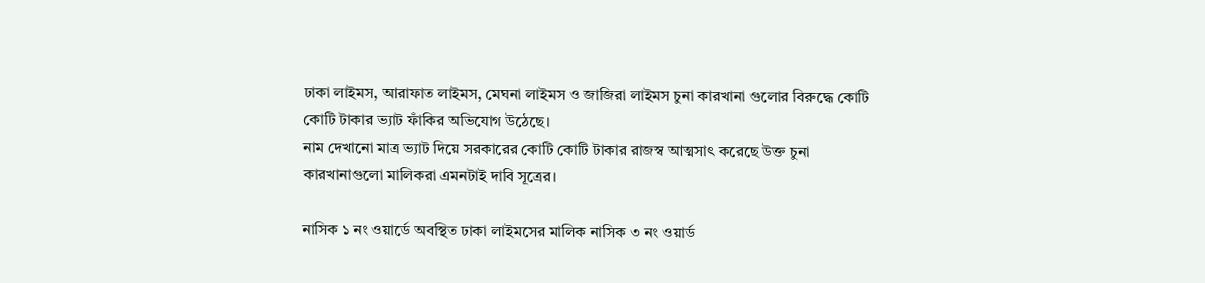ঢাকা লাইমস, আরাফাত লাইমস, মেঘনা লাইমস ও জাজিরা লাইমস চুনা কারখানা গুলোর বিরুদ্ধে কোটি কোটি টাকার ভ্যাট ফাঁকির অভিযোগ উঠেছে।
নাম দেখানো মাত্র ভ্যাট দিয়ে সরকারের কোটি কোটি টাকার রাজস্ব আত্মসাৎ করেছে উক্ত চুনা কারখানাগুলো মালিকরা এমনটাই দাবি সূত্রের।

নাসিক ১ নং ওয়ার্ডে অবস্থিত ঢাকা লাইমসের মালিক নাসিক ৩ নং ওয়ার্ড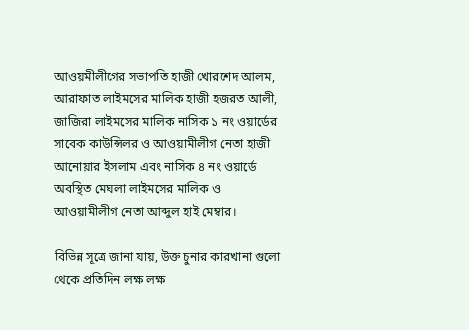আওয়মীলীগের সভাপতি হাজী খোরশেদ আলম, আরাফাত লাইমসের মালিক হাজী হজরত আলী, জাজিরা লাইমসের মালিক নাসিক ১ নং ওয়ার্ডের সাবেক কাউন্সিলর ও আওয়ামীলীগ নেতা হাজী আনোয়ার ইসলাম এবং নাসিক ৪ নং ওয়ার্ডে অবস্থিত মেঘলা লাইমসের মালিক ও আওয়ামীলীগ নেতা আব্দুল হাই মেম্বার।

বিভিন্ন সূত্রে জানা যায়, উক্ত চুনার কারখানা গুলো থেকে প্রতিদিন লক্ষ লক্ষ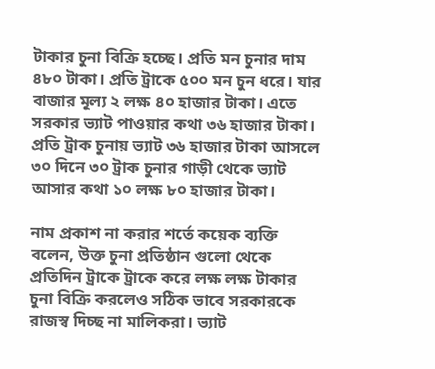টাকার চুনা বিক্রি হচ্ছে। প্রতি মন চুনার দাম ৪৮০ টাকা। প্রতি ট্রাকে ৫০০ মন চুন ধরে। যার বাজার মূল্য ২ লক্ষ ৪০ হাজার টাকা। এতে সরকার ভ্যাট পাওয়ার কথা ৩৬ হাজার টাকা। প্রতি ট্রাক চুনায় ভ্যাট ৩৬ হাজার টাকা আসলে ৩০ দিনে ৩০ ট্রাক চুনার গাড়ী থেকে ভ্যাট আসার কথা ১০ লক্ষ ৮০ হাজার টাকা।

নাম প্রকাশ না করার শর্তে কয়েক ব্যক্তি বলেন, উক্ত চুনা প্রতিষ্ঠান গুলো থেকে প্রতিদিন ট্রাকে ট্রাকে করে লক্ষ লক্ষ টাকার চুনা বিক্রি করলেও সঠিক ভাবে সরকারকে রাজস্ব দিচ্ছ না মালিকরা। ভ্যাট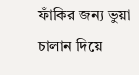ফাঁকির জন্য ভুয়া চালান দিয়ে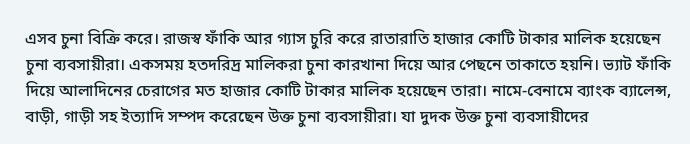এসব চুনা বিক্রি করে। রাজস্ব ফাঁকি আর গ্যাস চুরি করে রাতারাতি হাজার কোটি টাকার মালিক হয়েছেন চুনা ব্যবসায়ীরা। একসময় হতদরিদ্র মালিকরা চুনা কারখানা দিয়ে আর পেছনে তাকাতে হয়নি। ভ্যাট ফাঁকি দিয়ে আলাদিনের চেরাগের মত হাজার কোটি টাকার মালিক হয়েছেন তারা। নামে-বেনামে ব্যাংক ব্যালেন্স, বাড়ী, গাড়ী সহ ইত্যাদি সম্পদ করেছেন উক্ত চুনা ব্যবসায়ীরা। যা দুদক উক্ত চুনা ব্যবসায়ীদের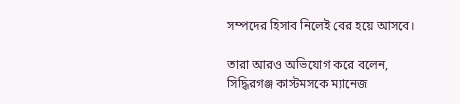সম্পদের হিসাব নিলেই বের হয়ে আসবে।

তারা আরও অভিযোগ করে বলেন, সিদ্ধিরগঞ্জ কাস্টমসকে ম্যানেজ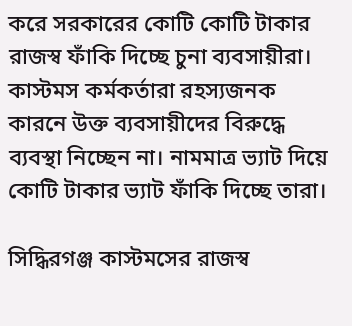করে সরকারের কোটি কোটি টাকার রাজস্ব ফাঁকি দিচ্ছে চুনা ব্যবসায়ীরা। কাস্টমস কর্মকর্তারা রহস্যজনক কারনে উক্ত ব্যবসায়ীদের বিরুদ্ধে ব্যবস্থা নিচ্ছেন না। নামমাত্র ভ্যাট দিয়ে কোটি টাকার ভ্যাট ফাঁকি দিচ্ছে তারা।

সিদ্ধিরগঞ্জ কাস্টমসের রাজস্ব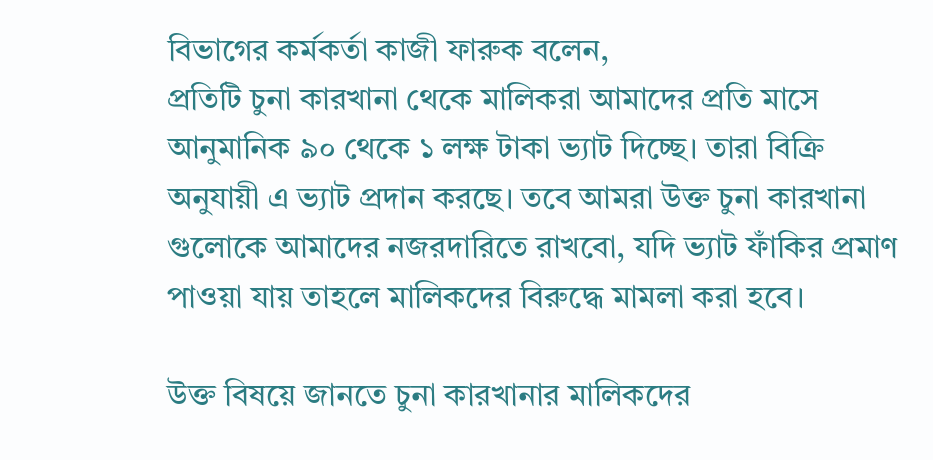বিভাগের কর্মকর্তা কাজী ফারুক বলেন,
প্রতিটি চুনা কারখানা থেকে মালিকরা আমাদের প্রতি মাসে আনুমানিক ৯০ থেকে ১ লক্ষ টাকা ভ্যাট দিচ্ছে। তারা বিক্রি অনুযায়ী এ ভ্যাট প্রদান করছে। তবে আমরা উক্ত চুনা কারখানা গুলোকে আমাদের নজরদারিতে রাখবো, যদি ভ্যাট ফাঁকির প্রমাণ পাওয়া যায় তাহলে মালিকদের বিরুদ্ধে মামলা করা হবে।

উক্ত বিষয়ে জানতে চুনা কারখানার মালিকদের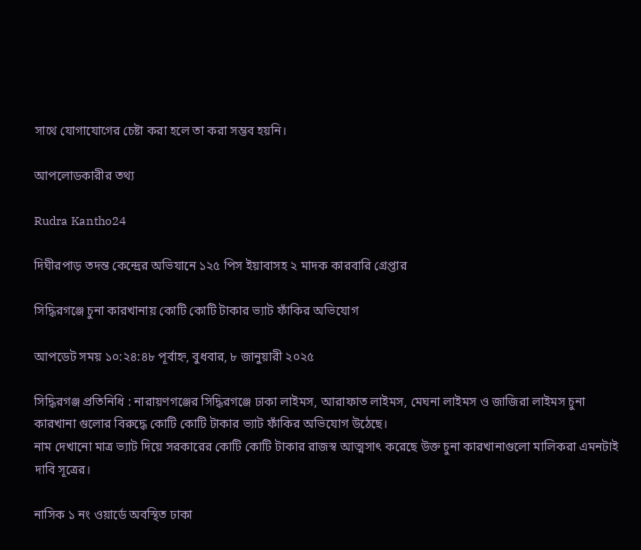সাথে যোগাযোগের চেষ্টা করা হলে তা করা সম্ভব হয়নি।

আপলোডকারীর তথ্য

Rudra Kantho24

দিঘীরপাড় তদন্ত কেন্দ্রের অভিযানে ১২৫ পিস ইয়াবাসহ ২ মাদক কারবারি গ্রেপ্তার

সিদ্ধিরগঞ্জে চুনা কারখানায় কোটি কোটি টাকার ভ্যাট ফাঁকির অভিযোগ

আপডেট সময় ১০:২৪:৪৮ পূর্বাহ্ন, বুধবার, ৮ জানুয়ারী ২০২৫

সিদ্ধিরগঞ্জ প্রতিনিধি : নারায়ণগঞ্জের সিদ্ধিরগঞ্জে ঢাকা লাইমস, আরাফাত লাইমস, মেঘনা লাইমস ও জাজিরা লাইমস চুনা কারখানা গুলোর বিরুদ্ধে কোটি কোটি টাকার ভ্যাট ফাঁকির অভিযোগ উঠেছে।
নাম দেখানো মাত্র ভ্যাট দিয়ে সরকারের কোটি কোটি টাকার রাজস্ব আত্মসাৎ করেছে উক্ত চুনা কারখানাগুলো মালিকরা এমনটাই দাবি সূত্রের।

নাসিক ১ নং ওয়ার্ডে অবস্থিত ঢাকা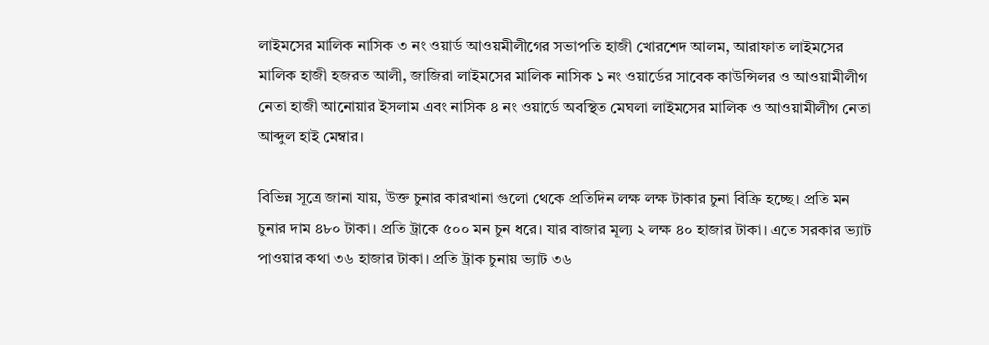লাইমসের মালিক নাসিক ৩ নং ওয়ার্ড আওয়মীলীগের সভাপতি হাজী খোরশেদ আলম, আরাফাত লাইমসের মালিক হাজী হজরত আলী, জাজিরা লাইমসের মালিক নাসিক ১ নং ওয়ার্ডের সাবেক কাউন্সিলর ও আওয়ামীলীগ নেতা হাজী আনোয়ার ইসলাম এবং নাসিক ৪ নং ওয়ার্ডে অবস্থিত মেঘলা লাইমসের মালিক ও আওয়ামীলীগ নেতা আব্দুল হাই মেম্বার।

বিভিন্ন সূত্রে জানা যায়, উক্ত চুনার কারখানা গুলো থেকে প্রতিদিন লক্ষ লক্ষ টাকার চুনা বিক্রি হচ্ছে। প্রতি মন চুনার দাম ৪৮০ টাকা। প্রতি ট্রাকে ৫০০ মন চুন ধরে। যার বাজার মূল্য ২ লক্ষ ৪০ হাজার টাকা। এতে সরকার ভ্যাট পাওয়ার কথা ৩৬ হাজার টাকা। প্রতি ট্রাক চুনায় ভ্যাট ৩৬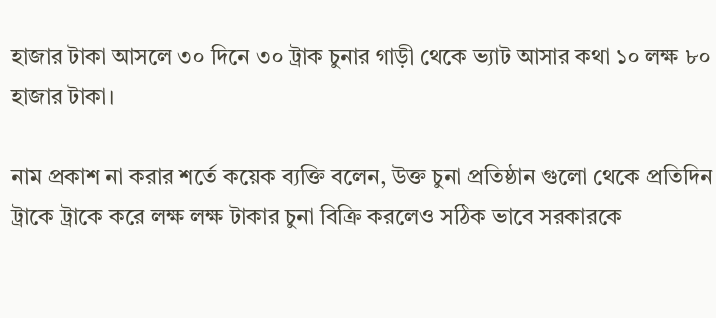হাজার টাকা আসলে ৩০ দিনে ৩০ ট্রাক চুনার গাড়ী থেকে ভ্যাট আসার কথা ১০ লক্ষ ৮০ হাজার টাকা।

নাম প্রকাশ না করার শর্তে কয়েক ব্যক্তি বলেন, উক্ত চুনা প্রতিষ্ঠান গুলো থেকে প্রতিদিন ট্রাকে ট্রাকে করে লক্ষ লক্ষ টাকার চুনা বিক্রি করলেও সঠিক ভাবে সরকারকে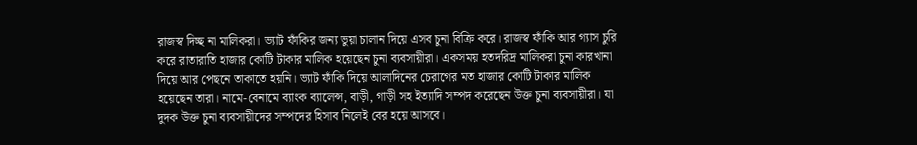রাজস্ব দিচ্ছ না মালিকরা। ভ্যাট ফাঁকির জন্য ভুয়া চালান দিয়ে এসব চুনা বিক্রি করে। রাজস্ব ফাঁকি আর গ্যাস চুরি করে রাতারাতি হাজার কোটি টাকার মালিক হয়েছেন চুনা ব্যবসায়ীরা। একসময় হতদরিদ্র মালিকরা চুনা কারখানা দিয়ে আর পেছনে তাকাতে হয়নি। ভ্যাট ফাঁকি দিয়ে আলাদিনের চেরাগের মত হাজার কোটি টাকার মালিক হয়েছেন তারা। নামে-বেনামে ব্যাংক ব্যালেন্স, বাড়ী, গাড়ী সহ ইত্যাদি সম্পদ করেছেন উক্ত চুনা ব্যবসায়ীরা। যা দুদক উক্ত চুনা ব্যবসায়ীদের সম্পদের হিসাব নিলেই বের হয়ে আসবে।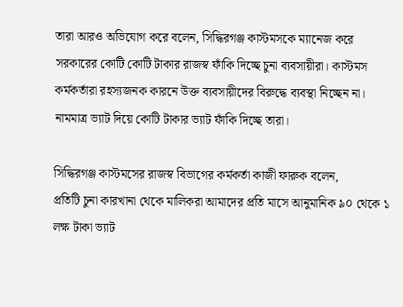তারা আরও অভিযোগ করে বলেন, সিদ্ধিরগঞ্জ কাস্টমসকে ম্যানেজ করে সরকারের কোটি কোটি টাকার রাজস্ব ফাঁকি দিচ্ছে চুনা ব্যবসায়ীরা। কাস্টমস কর্মকর্তারা রহস্যজনক কারনে উক্ত ব্যবসায়ীদের বিরুদ্ধে ব্যবস্থা নিচ্ছেন না। নামমাত্র ভ্যাট দিয়ে কোটি টাকার ভ্যাট ফাঁকি দিচ্ছে তারা।

সিদ্ধিরগঞ্জ কাস্টমসের রাজস্ব বিভাগের কর্মকর্তা কাজী ফারুক বলেন,
প্রতিটি চুনা কারখানা থেকে মালিকরা আমাদের প্রতি মাসে আনুমানিক ৯০ থেকে ১ লক্ষ টাকা ভ্যাট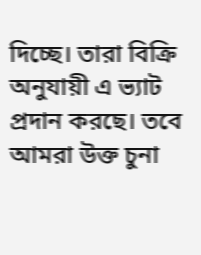দিচ্ছে। তারা বিক্রি অনুযায়ী এ ভ্যাট প্রদান করছে। তবে আমরা উক্ত চুনা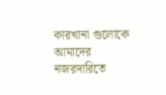কারখানা গুলোকে আমাদের নজরদারিতে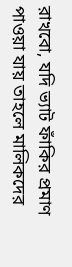রাখবো, যদি ভ্যাট ফাঁকির প্রমাণ পাওয়া যায় তাহলে মালিকদের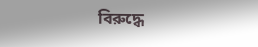বিরুদ্ধে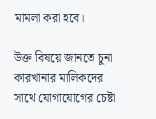মামলা করা হবে।

উক্ত বিষয়ে জানতে চুনা কারখানার মালিকদের সাথে যোগাযোগের চেষ্টা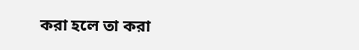করা হলে তা করা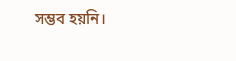সম্ভব হয়নি।